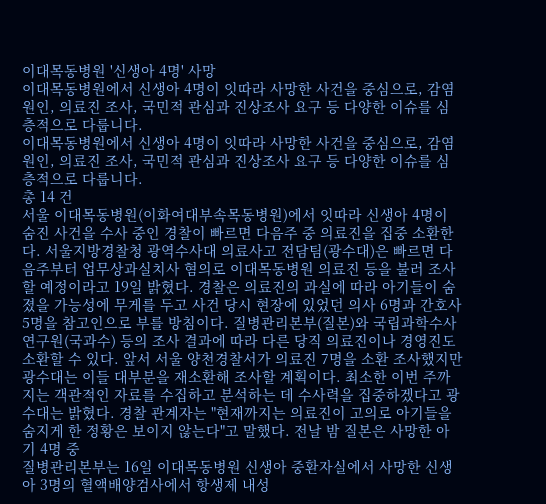이대목동병원 '신생아 4명' 사망
이대목동병원에서 신생아 4명이 잇따라 사망한 사건을 중심으로, 감염 원인, 의료진 조사, 국민적 관심과 진상조사 요구 등 다양한 이슈를 심층적으로 다룹니다.
이대목동병원에서 신생아 4명이 잇따라 사망한 사건을 중심으로, 감염 원인, 의료진 조사, 국민적 관심과 진상조사 요구 등 다양한 이슈를 심층적으로 다룹니다.
총 14 건
서울 이대목동병원(이화여대부속목동병원)에서 잇따라 신생아 4명이 숨진 사건을 수사 중인 경찰이 빠르면 다음주 중 의료진을 집중 소환한다. 서울지방경찰청 광역수사대 의료사고 전담팀(광수대)은 빠르면 다음주부터 업무상과실치사 혐의로 이대목동병원 의료진 등을 불러 조사할 예정이라고 19일 밝혔다. 경찰은 의료진의 과실에 따라 아기들이 숨졌을 가능성에 무게를 두고 사건 당시 현장에 있었던 의사 6명과 간호사 5명을 참고인으로 부를 방침이다. 질병관리본부(질본)와 국립과학수사연구원(국과수) 등의 조사 결과에 따라 다른 당직 의료진이나 경영진도 소환할 수 있다. 앞서 서울 양천경찰서가 의료진 7명을 소환 조사했지만 광수대는 이들 대부분을 재소환해 조사할 계획이다. 최소한 이번 주까지는 객관적인 자료를 수집하고 분석하는 데 수사력을 집중하겠다고 광수대는 밝혔다. 경찰 관계자는 "현재까지는 의료진이 고의로 아기들을 숨지게 한 정황은 보이지 않는다"고 말했다. 전날 밤 질본은 사망한 아기 4명 중
질병관리본부는 16일 이대목동병원 신생아 중환자실에서 사망한 신생아 3명의 혈액배양검사에서 항생제 내성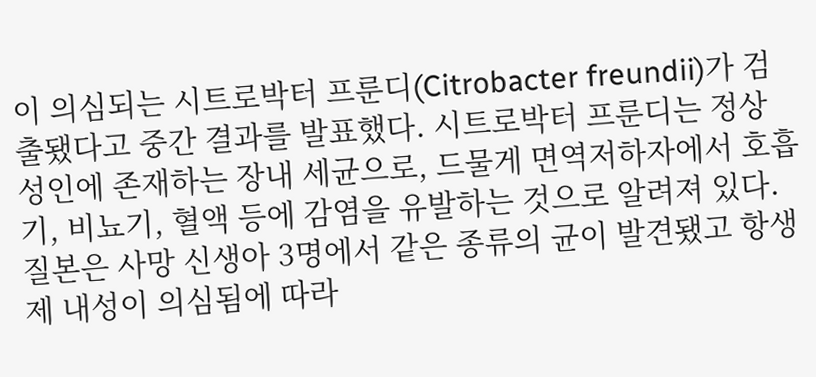이 의심되는 시트로박터 프룬디(Citrobacter freundii)가 검출됐다고 중간 결과를 발표했다. 시트로박터 프룬디는 정상 성인에 존재하는 장내 세균으로, 드물게 면역저하자에서 호흡기, 비뇨기, 혈액 등에 감염을 유발하는 것으로 알려져 있다. 질본은 사망 신생아 3명에서 같은 종류의 균이 발견됐고 항생제 내성이 의심됨에 따라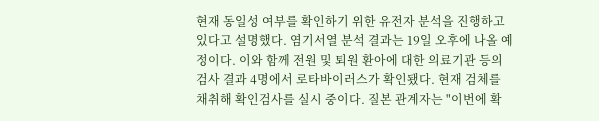현재 동일성 여부를 확인하기 위한 유전자 분석을 진행하고 있다고 설명했다. 염기서열 분석 결과는 19일 오후에 나올 예정이다. 이와 함께 전원 및 퇴원 환아에 대한 의료기관 등의 검사 결과 4명에서 로타바이러스가 확인됐다. 현재 검체를 채취해 확인검사를 실시 중이다. 질본 관계자는 "이번에 확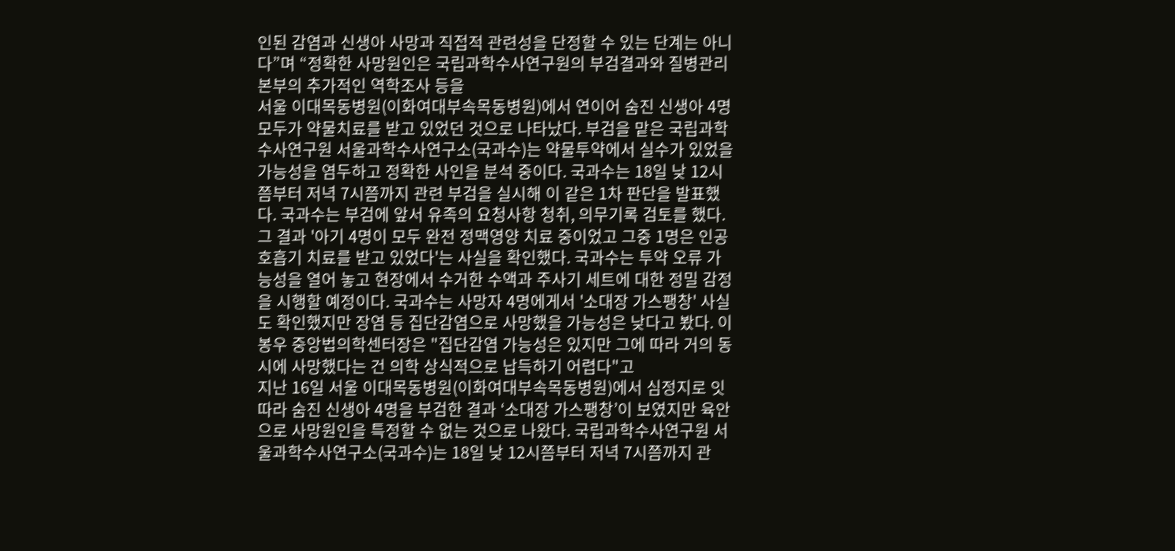인된 감염과 신생아 사망과 직접적 관련성을 단정할 수 있는 단계는 아니다”며 “정확한 사망원인은 국립과학수사연구원의 부검결과와 질병관리본부의 추가적인 역학조사 등을
서울 이대목동병원(이화여대부속목동병원)에서 연이어 숨진 신생아 4명 모두가 약물치료를 받고 있었던 것으로 나타났다. 부검을 맡은 국립과학수사연구원 서울과학수사연구소(국과수)는 약물투약에서 실수가 있었을 가능성을 염두하고 정확한 사인을 분석 중이다. 국과수는 18일 낮 12시쯤부터 저녁 7시쯤까지 관련 부검을 실시해 이 같은 1차 판단을 발표했다. 국과수는 부검에 앞서 유족의 요청사항 청취, 의무기록 검토를 했다. 그 결과 '아기 4명이 모두 완전 정맥영양 치료 중이었고 그중 1명은 인공호흡기 치료를 받고 있었다'는 사실을 확인했다. 국과수는 투약 오류 가능성을 열어 놓고 현장에서 수거한 수액과 주사기 세트에 대한 정밀 감정을 시행할 예정이다. 국과수는 사망자 4명에게서 '소대장 가스팽창' 사실도 확인했지만 장염 등 집단감염으로 사망했을 가능성은 낮다고 봤다. 이봉우 중앙법의학센터장은 "집단감염 가능성은 있지만 그에 따라 거의 동시에 사망했다는 건 의학 상식적으로 납득하기 어렵다"고
지난 16일 서울 이대목동병원(이화여대부속목동병원)에서 심정지로 잇따라 숨진 신생아 4명을 부검한 결과 ‘소대장 가스팽창’이 보였지만 육안으로 사망원인을 특정할 수 없는 것으로 나왔다. 국립과학수사연구원 서울과학수사연구소(국과수)는 18일 낮 12시쯤부터 저녁 7시쯤까지 관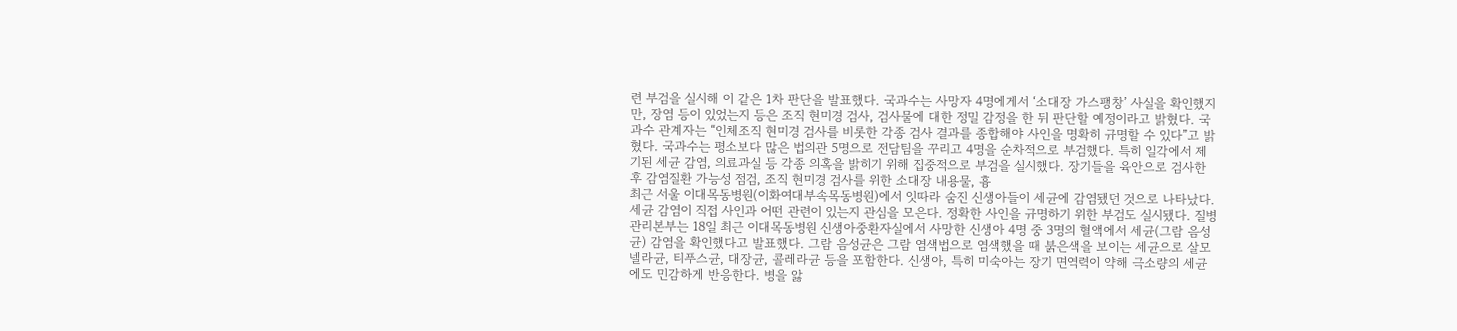련 부검을 실시해 이 같은 1차 판단을 발표했다. 국과수는 사망자 4명에게서 ‘소대장 가스팽창’ 사실을 확인했지만, 장염 등이 있었는지 등은 조직 현미경 검사, 검사물에 대한 정밀 감정을 한 뒤 판단할 예정이라고 밝혔다. 국과수 관계자는 “인체조직 현미경 검사를 비롯한 각종 검사 결과를 종합해야 사인을 명확히 규명할 수 있다”고 밝혔다. 국과수는 평소보다 많은 법의관 5명으로 전담팀을 꾸리고 4명을 순차적으로 부검했다. 특히 일각에서 제기된 세균 감염, 의료과실 등 각종 의혹을 밝히기 위해 집중적으로 부검을 실시했다. 장기들을 육안으로 검사한 후 감염질환 가능성 점검, 조직 현미경 검사를 위한 소대장 내용물, 흉
최근 서울 이대목동병원(이화여대부속목동병원)에서 잇따라 숨진 신생아들이 세균에 감염됐던 것으로 나타났다. 세균 감염이 직접 사인과 어떤 관련이 있는지 관심을 모은다. 정확한 사인을 규명하기 위한 부검도 실시됐다. 질병관리본부는 18일 최근 이대목동병원 신생아중환자실에서 사망한 신생아 4명 중 3명의 혈액에서 세균(그람 음성균) 감염을 확인했다고 발표했다. 그람 음성균은 그람 염색법으로 염색했을 때 붉은색을 보이는 세균으로 살모넬라균, 티푸스균, 대장균, 콜레라균 등을 포함한다. 신생아, 특히 미숙아는 장기 면역력이 약해 극소량의 세균에도 민감하게 반응한다. 병을 앓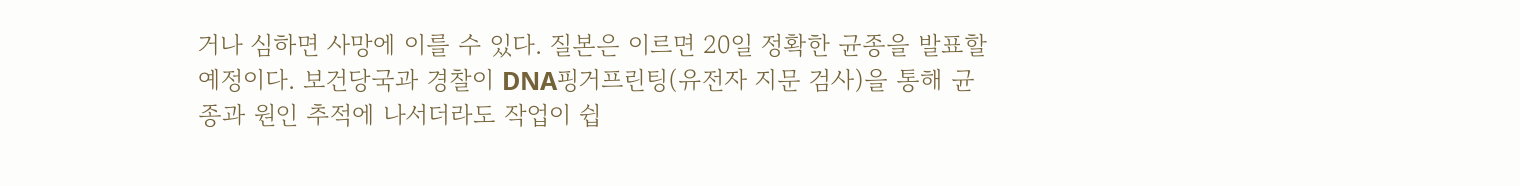거나 심하면 사망에 이를 수 있다. 질본은 이르면 20일 정확한 균종을 발표할 예정이다. 보건당국과 경찰이 DNA핑거프린팅(유전자 지문 검사)을 통해 균종과 원인 추적에 나서더라도 작업이 쉽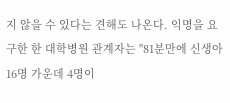지 않을 수 있다는 견해도 나온다. 익명을 요구한 한 대학병원 관계자는 "81분만에 신생아 16명 가운데 4명이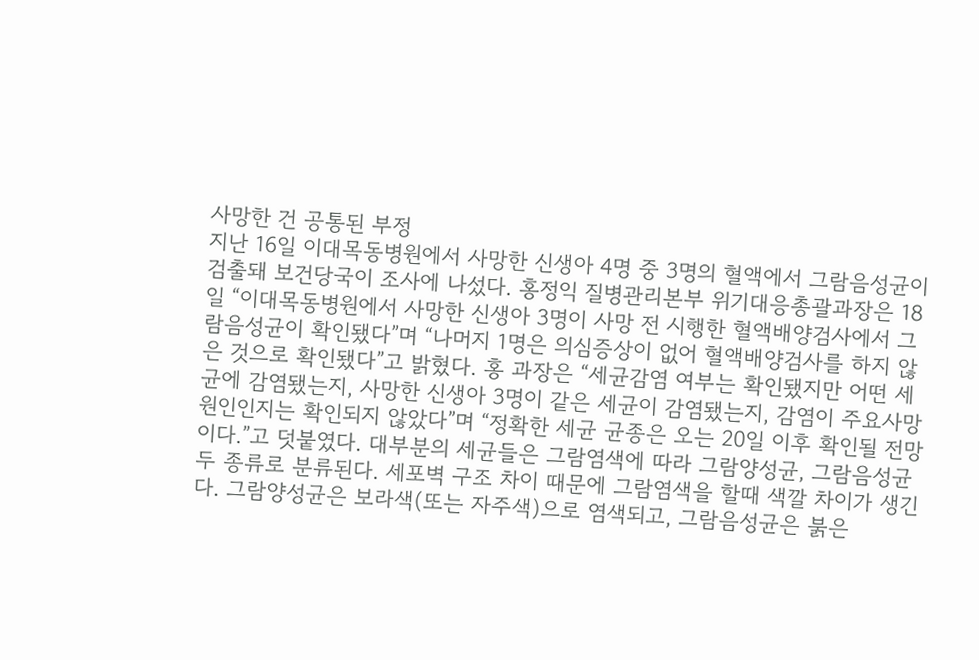사망한 건 공통된 부정
지난 16일 이대목동병원에서 사망한 신생아 4명 중 3명의 혈액에서 그람음성균이 검출돼 보건당국이 조사에 나섰다. 홍정익 질병관리본부 위기대응총괄과장은 18일 “이대목동병원에서 사망한 신생아 3명이 사망 전 시행한 혈액배양검사에서 그람음성균이 확인됐다”며 “나머지 1명은 의심증상이 없어 혈액배양검사를 하지 않은 것으로 확인됐다”고 밝혔다. 홍 과장은 “세균감염 여부는 확인됐지만 어떤 세균에 감염됐는지, 사망한 신생아 3명이 같은 세균이 감염됐는지, 감염이 주요사망원인인지는 확인되지 않았다”며 “정확한 세균 균종은 오는 20일 이후 확인될 전망이다.”고 덧붙였다. 대부분의 세균들은 그람염색에 따라 그람양성균, 그람음성균 두 종류로 분류된다. 세포벽 구조 차이 때문에 그람염색을 할때 색깔 차이가 생긴다. 그람양성균은 보라색(또는 자주색)으로 염색되고, 그람음성균은 붉은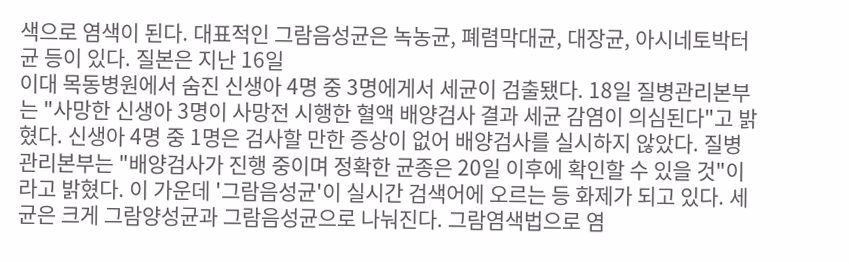색으로 염색이 된다. 대표적인 그람음성균은 녹농균, 폐렴막대균, 대장균, 아시네토박터균 등이 있다. 질본은 지난 16일
이대 목동병원에서 숨진 신생아 4명 중 3명에게서 세균이 검출됐다. 18일 질병관리본부는 "사망한 신생아 3명이 사망전 시행한 혈액 배양검사 결과 세균 감염이 의심된다"고 밝혔다. 신생아 4명 중 1명은 검사할 만한 증상이 없어 배양검사를 실시하지 않았다. 질병관리본부는 "배양검사가 진행 중이며 정확한 균종은 20일 이후에 확인할 수 있을 것"이라고 밝혔다. 이 가운데 '그람음성균'이 실시간 검색어에 오르는 등 화제가 되고 있다. 세균은 크게 그람양성균과 그람음성균으로 나눠진다. 그람염색법으로 염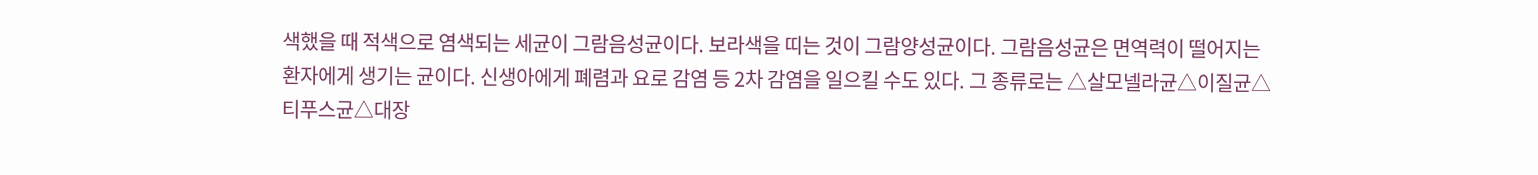색했을 때 적색으로 염색되는 세균이 그람음성균이다. 보라색을 띠는 것이 그람양성균이다. 그람음성균은 면역력이 떨어지는 환자에게 생기는 균이다. 신생아에게 폐렴과 요로 감염 등 2차 감염을 일으킬 수도 있다. 그 종류로는 △살모넬라균△이질균△티푸스균△대장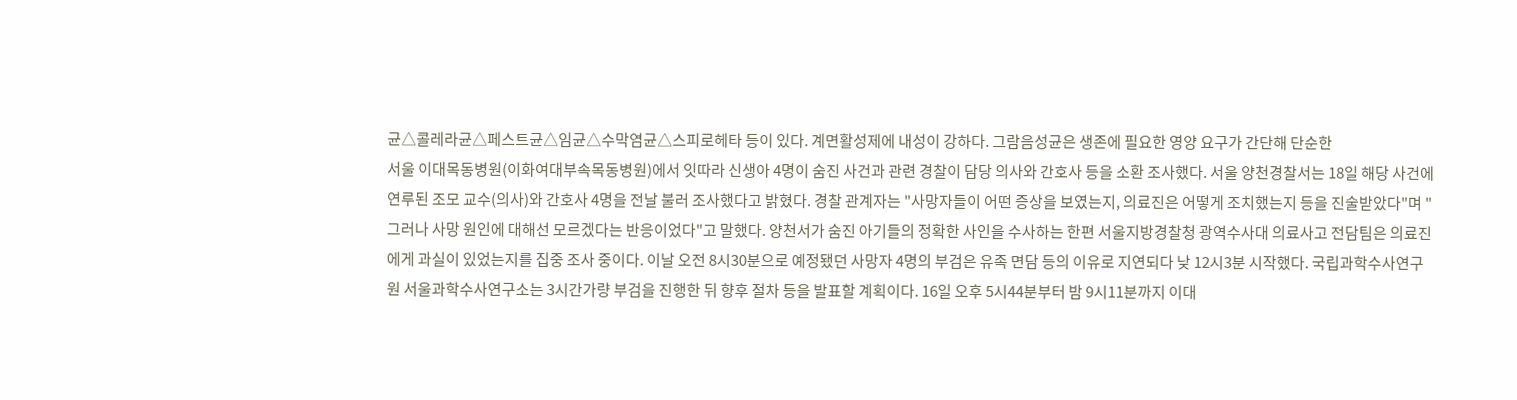균△콜레라균△페스트균△임균△수막염균△스피로헤타 등이 있다. 계면활성제에 내성이 강하다. 그람음성균은 생존에 필요한 영양 요구가 간단해 단순한
서울 이대목동병원(이화여대부속목동병원)에서 잇따라 신생아 4명이 숨진 사건과 관련 경찰이 담당 의사와 간호사 등을 소환 조사했다. 서울 양천경찰서는 18일 해당 사건에 연루된 조모 교수(의사)와 간호사 4명을 전날 불러 조사했다고 밝혔다. 경찰 관계자는 "사망자들이 어떤 증상을 보였는지, 의료진은 어떻게 조치했는지 등을 진술받았다"며 "그러나 사망 원인에 대해선 모르겠다는 반응이었다"고 말했다. 양천서가 숨진 아기들의 정확한 사인을 수사하는 한편 서울지방경찰청 광역수사대 의료사고 전담팀은 의료진에게 과실이 있었는지를 집중 조사 중이다. 이날 오전 8시30분으로 예정됐던 사망자 4명의 부검은 유족 면담 등의 이유로 지연되다 낮 12시3분 시작했다. 국립과학수사연구원 서울과학수사연구소는 3시간가량 부검을 진행한 뒤 향후 절차 등을 발표할 계획이다. 16일 오후 5시44분부터 밤 9시11분까지 이대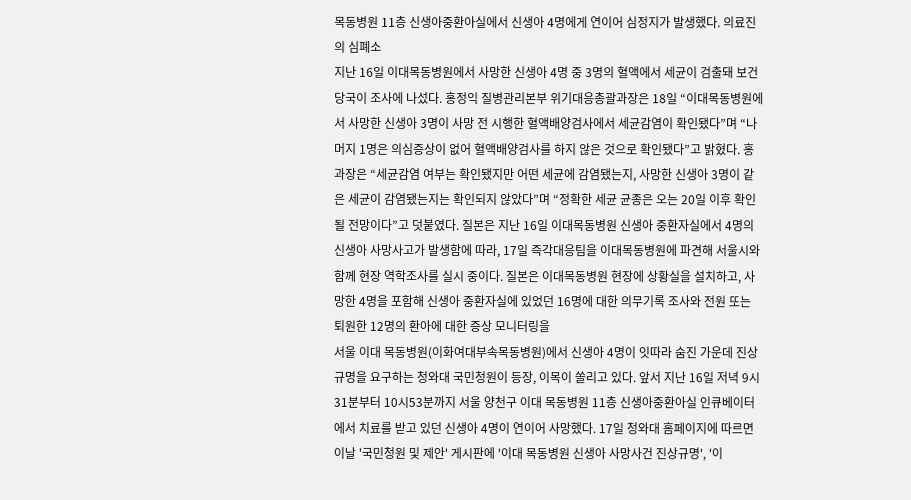목동병원 11층 신생아중환아실에서 신생아 4명에게 연이어 심정지가 발생했다. 의료진의 심폐소
지난 16일 이대목동병원에서 사망한 신생아 4명 중 3명의 혈액에서 세균이 검출돼 보건당국이 조사에 나섰다. 홍정익 질병관리본부 위기대응총괄과장은 18일 “이대목동병원에서 사망한 신생아 3명이 사망 전 시행한 혈액배양검사에서 세균감염이 확인됐다”며 “나머지 1명은 의심증상이 없어 혈액배양검사를 하지 않은 것으로 확인됐다”고 밝혔다. 홍 과장은 “세균감염 여부는 확인됐지만 어떤 세균에 감염됐는지, 사망한 신생아 3명이 같은 세균이 감염됐는지는 확인되지 않았다”며 “정확한 세균 균종은 오는 20일 이후 확인될 전망이다”고 덧붙였다. 질본은 지난 16일 이대목동병원 신생아 중환자실에서 4명의 신생아 사망사고가 발생함에 따라, 17일 즉각대응팀을 이대목동병원에 파견해 서울시와 함께 현장 역학조사를 실시 중이다. 질본은 이대목동병원 현장에 상황실을 설치하고, 사망한 4명을 포함해 신생아 중환자실에 있었던 16명에 대한 의무기록 조사와 전원 또는 퇴원한 12명의 환아에 대한 증상 모니터링을
서울 이대 목동병원(이화여대부속목동병원)에서 신생아 4명이 잇따라 숨진 가운데 진상 규명을 요구하는 청와대 국민청원이 등장, 이목이 쏠리고 있다. 앞서 지난 16일 저녁 9시31분부터 10시53분까지 서울 양천구 이대 목동병원 11층 신생아중환아실 인큐베이터에서 치료를 받고 있던 신생아 4명이 연이어 사망했다. 17일 청와대 홈페이지에 따르면 이날 '국민청원 및 제안' 게시판에 '이대 목동병원 신생아 사망사건 진상규명', '이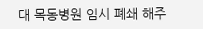대 목동병원 임시 폐쇄 해주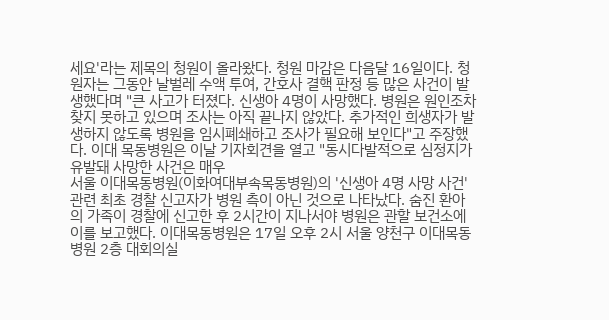세요'라는 제목의 청원이 올라왔다. 청원 마감은 다음달 16일이다. 청원자는 그동안 날벌레 수액 투여, 간호사 결핵 판정 등 많은 사건이 발생했다며 "큰 사고가 터졌다. 신생아 4명이 사망했다. 병원은 원인조차 찾지 못하고 있으며 조사는 아직 끝나지 않았다. 추가적인 희생자가 발생하지 않도록 병원을 임시폐쇄하고 조사가 필요해 보인다"고 주장했다. 이대 목동병원은 이날 기자회견을 열고 "동시다발적으로 심정지가 유발돼 사망한 사건은 매우
서울 이대목동병원(이화여대부속목동병원)의 '신생아 4명 사망 사건' 관련 최초 경찰 신고자가 병원 측이 아닌 것으로 나타났다. 숨진 환아의 가족이 경찰에 신고한 후 2시간이 지나서야 병원은 관할 보건소에 이를 보고했다. 이대목동병원은 17일 오후 2시 서울 양천구 이대목동병원 2층 대회의실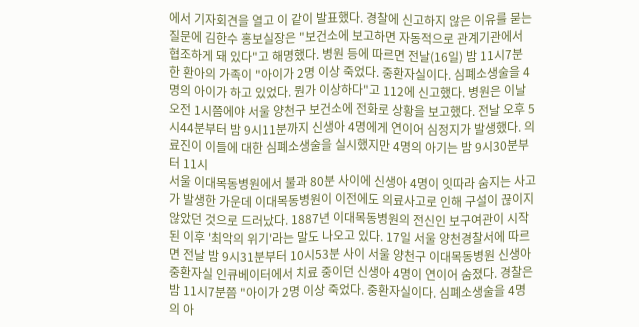에서 기자회견을 열고 이 같이 발표했다. 경찰에 신고하지 않은 이유를 묻는 질문에 김한수 홍보실장은 "보건소에 보고하면 자동적으로 관계기관에서 협조하게 돼 있다"고 해명했다. 병원 등에 따르면 전날(16일) 밤 11시7분 한 환아의 가족이 "아이가 2명 이상 죽었다. 중환자실이다. 심폐소생술을 4명의 아이가 하고 있었다. 뭔가 이상하다"고 112에 신고했다. 병원은 이날 오전 1시쯤에야 서울 양천구 보건소에 전화로 상황을 보고했다. 전날 오후 5시44분부터 밤 9시11분까지 신생아 4명에게 연이어 심정지가 발생했다. 의료진이 이들에 대한 심폐소생술을 실시했지만 4명의 아기는 밤 9시30분부터 11시
서울 이대목동병원에서 불과 80분 사이에 신생아 4명이 잇따라 숨지는 사고가 발생한 가운데 이대목동병원이 이전에도 의료사고로 인해 구설이 끊이지 않았던 것으로 드러났다. 1887년 이대목동병원의 전신인 보구여관이 시작된 이후 '최악의 위기'라는 말도 나오고 있다. 17일 서울 양천경찰서에 따르면 전날 밤 9시31분부터 10시53분 사이 서울 양천구 이대목동병원 신생아중환자실 인큐베이터에서 치료 중이던 신생아 4명이 연이어 숨졌다. 경찰은 밤 11시7분쯤 "아이가 2명 이상 죽었다. 중환자실이다. 심폐소생술을 4명의 아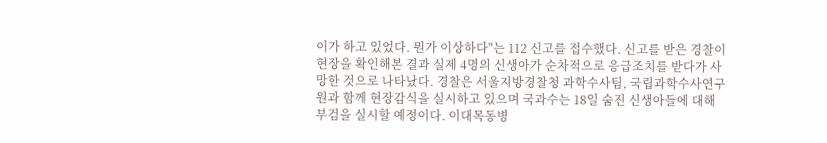이가 하고 있었다. 뭔가 이상하다"는 112 신고를 접수했다. 신고를 받은 경찰이 현장을 확인해본 결과 실제 4명의 신생아가 순차적으로 응급조치를 받다가 사망한 것으로 나타났다. 경찰은 서울지방경찰청 과학수사팀, 국립과학수사연구원과 함께 현장감식을 실시하고 있으며 국과수는 18일 숨진 신생아들에 대해 부검을 실시할 예정이다. 이대목동병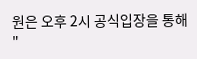원은 오후 2시 공식입장을 통해 "